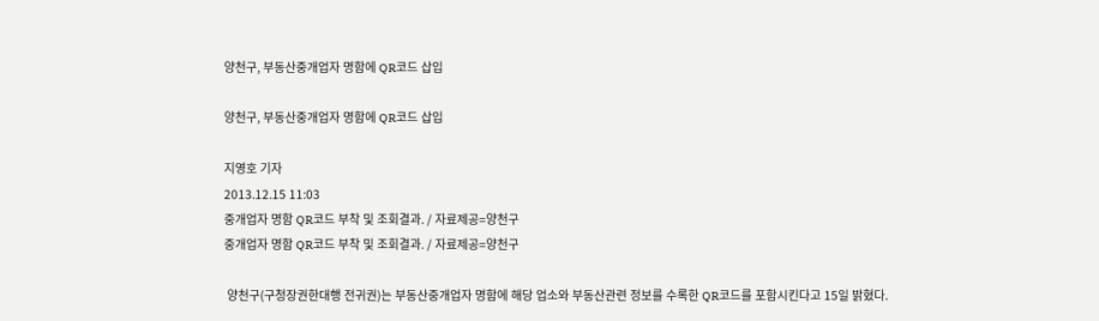양천구, 부동산중개업자 명함에 QR코드 삽입

양천구, 부동산중개업자 명함에 QR코드 삽입

지영호 기자
2013.12.15 11:03
중개업자 명함 QR코드 부착 및 조회결과. / 자료제공=양천구
중개업자 명함 QR코드 부착 및 조회결과. / 자료제공=양천구

 양천구(구청장권한대행 전귀권)는 부동산중개업자 명함에 해당 업소와 부동산관련 정보를 수록한 QR코드를 포함시킨다고 15일 밝혔다.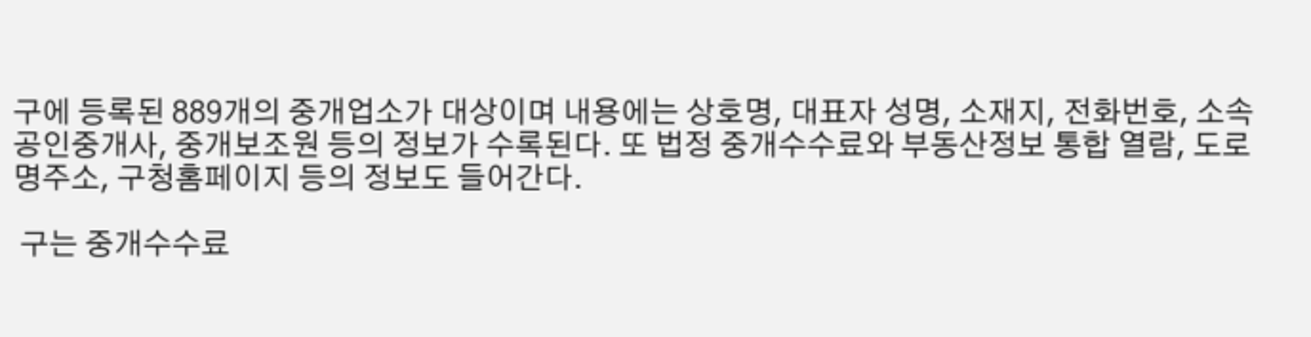구에 등록된 889개의 중개업소가 대상이며 내용에는 상호명, 대표자 성명, 소재지, 전화번호, 소속공인중개사, 중개보조원 등의 정보가 수록된다. 또 법정 중개수수료와 부동산정보 통합 열람, 도로명주소, 구청홈페이지 등의 정보도 들어간다.

 구는 중개수수료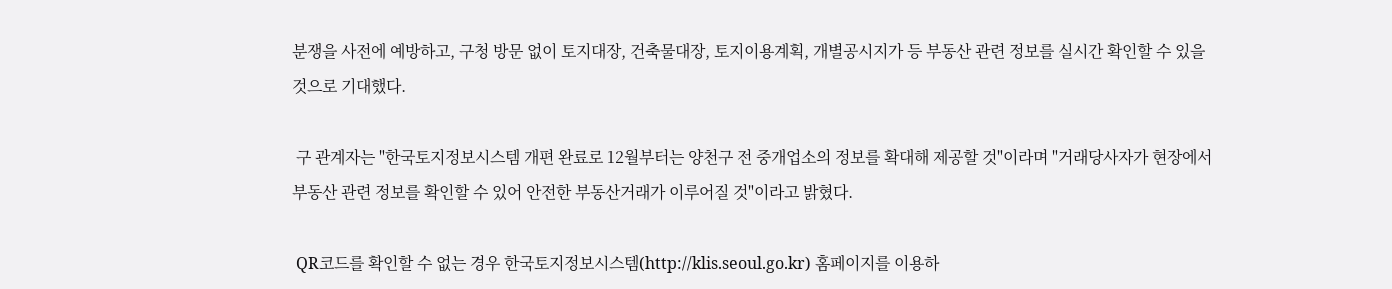분쟁을 사전에 예방하고, 구청 방문 없이 토지대장, 건축물대장, 토지이용계획, 개별공시지가 등 부동산 관련 정보를 실시간 확인할 수 있을 것으로 기대했다.

 구 관계자는 "한국토지정보시스템 개편 완료로 12월부터는 양천구 전 중개업소의 정보를 확대해 제공할 것"이라며 "거래당사자가 현장에서 부동산 관련 정보를 확인할 수 있어 안전한 부동산거래가 이루어질 것"이라고 밝혔다.

 QR코드를 확인할 수 없는 경우 한국토지정보시스템(http://klis.seoul.go.kr) 홈페이지를 이용하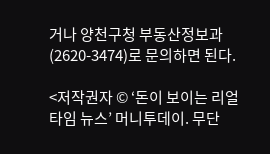거나 양천구청 부동산정보과(2620-3474)로 문의하면 된다.

<저작권자 © ‘돈이 보이는 리얼타임 뉴스’ 머니투데이. 무단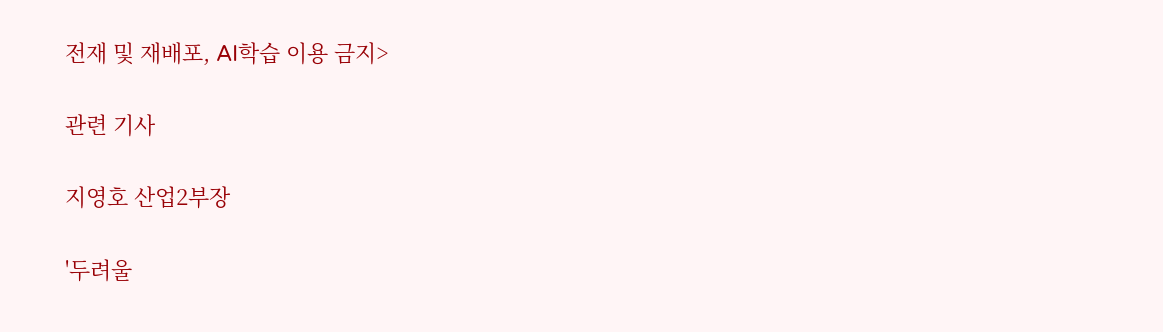전재 및 재배포, AI학습 이용 금지>

관련 기사

지영호 산업2부장

'두려울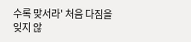수록 맞서라' 처음 다짐을 잊지 않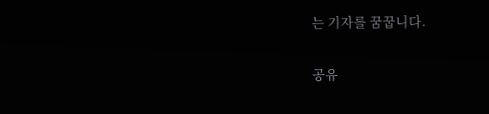는 기자를 꿈꿉니다.

공유